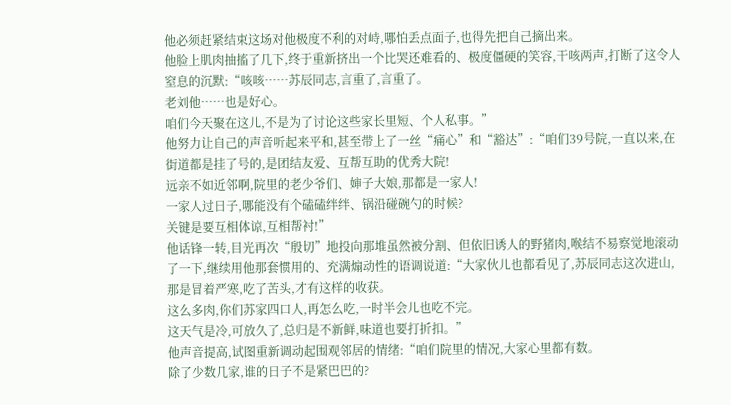他必须赶紧结束这场对他极度不利的对峙,哪怕丢点面子,也得先把自己摘出来。
他脸上肌肉抽搐了几下,终于重新挤出一个比哭还难看的、极度僵硬的笑容,干咳两声,打断了这令人窒息的沉默:“咳咳……苏辰同志,言重了,言重了。
老刘他……也是好心。
咱们今天聚在这儿,不是为了讨论这些家长里短、个人私事。”
他努力让自己的声音听起来平和,甚至带上了一丝“痛心”和“豁达”:“咱们39号院,一直以来,在街道都是挂了号的,是团结友爱、互帮互助的优秀大院!
远亲不如近邻啊,院里的老少爷们、婶子大娘,那都是一家人!
一家人过日子,哪能没有个磕磕绊绊、锅沿碰碗勺的时候?
关键是要互相体谅,互相帮衬!”
他话锋一转,目光再次“殷切”地投向那堆虽然被分割、但依旧诱人的野猪肉,喉结不易察觉地滚动了一下,继续用他那套惯用的、充满煽动性的语调说道:“大家伙儿也都看见了,苏辰同志这次进山,那是冒着严寒,吃了苦头,才有这样的收获。
这么多肉,你们苏家四口人,再怎么吃,一时半会儿也吃不完。
这天气是冷,可放久了,总归是不新鲜,味道也要打折扣。”
他声音提高,试图重新调动起围观邻居的情绪:“咱们院里的情况,大家心里都有数。
除了少数几家,谁的日子不是紧巴巴的?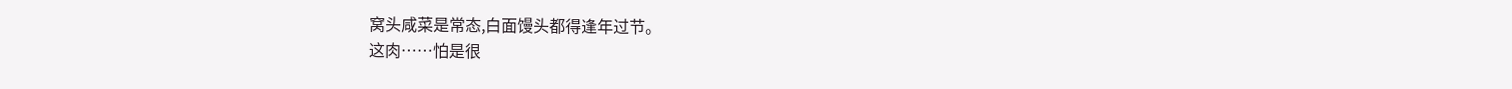窝头咸菜是常态,白面馒头都得逢年过节。
这肉……怕是很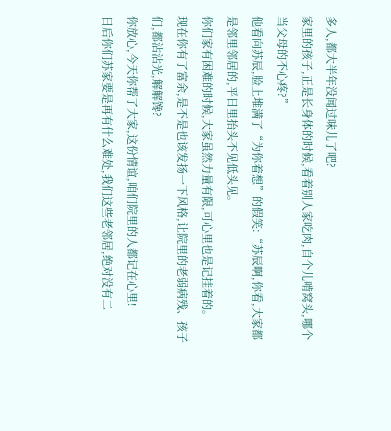多人,都大半年没闻过味儿了吧?
家里的孩子,正是长身体的时候,看着别人家吃肉,自个儿啃窝头,哪个当父母的不心疼?”
他看向苏辰,脸上堆满了“为你着想”的假笑:“苏辰啊,你看,大家都是邻里邻居的,平日里抬头不见低头见。
你们家有困难的时候,大家虽然力量有限,可心里也是记挂着的。
现在你有了富余,是不是也该发扬一下风格,让院里的老弱病残、孩子们,都沾沾光,解解馋?
你放心,今天你帮了大家,这份情谊,咱们院里的人都记在心里!
日后你们苏家要是再有什么难处,我们这些老邻居,绝对没有二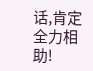话,肯定全力相助!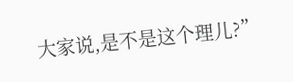大家说,是不是这个理儿?”